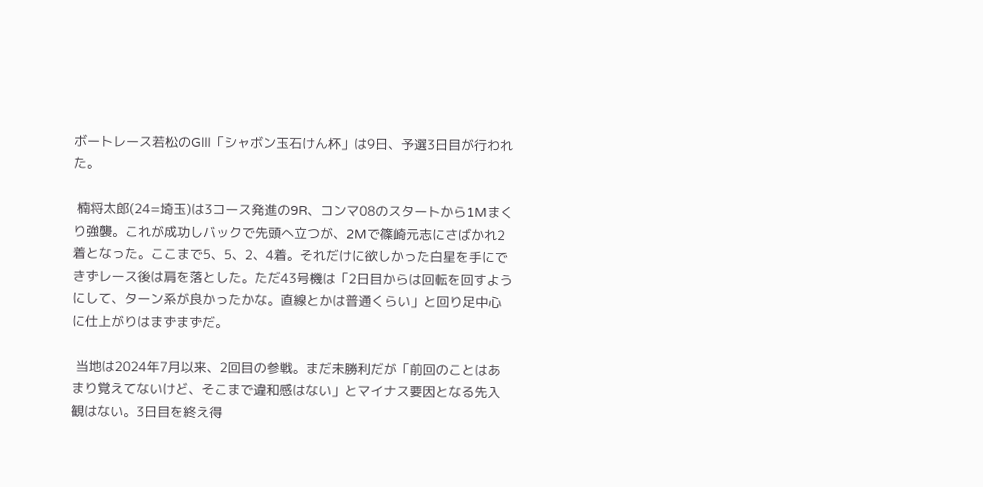ボートレース若松のGⅢ「シャボン玉石けん杯」は9日、予選3日目が行われた。

 楠将太郎(24=埼玉)は3コース発進の9R、コンマ08のスタートから1Mまくり強襲。これが成功しバックで先頭へ立つが、2Mで篠崎元志にさばかれ2着となった。ここまで5、5、2、4着。それだけに欲しかった白星を手にできずレース後は肩を落とした。ただ43号機は「2日目からは回転を回すようにして、ターン系が良かったかな。直線とかは普通くらい」と回り足中心に仕上がりはまずまずだ。

 当地は2024年7月以来、2回目の参戦。まだ未勝利だが「前回のことはあまり覚えてないけど、そこまで違和感はない」とマイナス要因となる先入観はない。3日目を終え得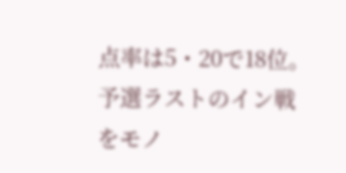点率は5・20で18位。予選ラストのイン戦をモノ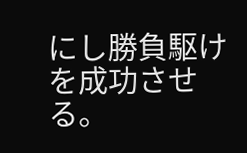にし勝負駆けを成功させる。